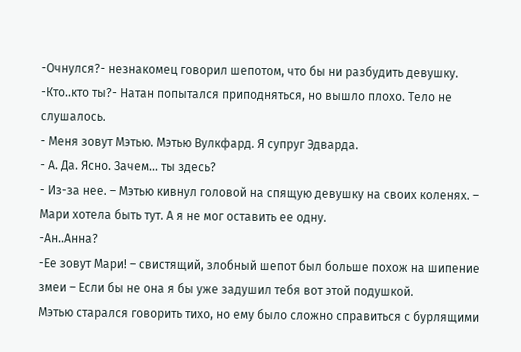-Очнулся?- незнакомец говорил шепотом, что бы ни разбудить девушку.
-Кто..кто ты?- Натан попытался приподняться, но вышло плохо. Тело не слушалось.
- Меня зовут Мэтью. Мэтью Вулкфард. Я супруг Эдварда.
- А. Да. Ясно. Зачем… ты здесь?
- Из-за нее. – Мэтью кивнул головой на спящую девушку на своих коленях. – Мари хотела быть тут. А я не мог оставить ее одну.
-Ан..Анна?
-Ее зовут Мари! – свистящий, злобный шепот был больше похож на шипение змеи – Если бы не она я бы уже задушил тебя вот этой подушкой.
Мэтью старался говорить тихо, но ему было сложно справиться с бурлящими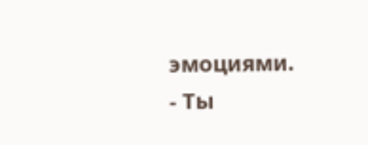эмоциями.
- Ты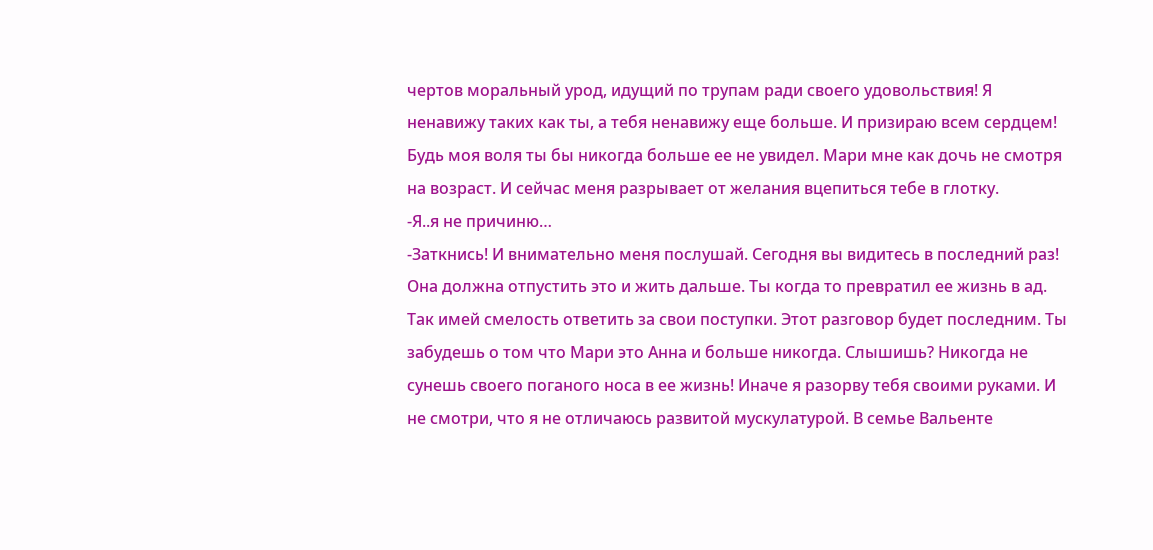чертов моральный урод, идущий по трупам ради своего удовольствия! Я ненавижу таких как ты, а тебя ненавижу еще больше. И призираю всем сердцем! Будь моя воля ты бы никогда больше ее не увидел. Мари мне как дочь не смотря на возраст. И сейчас меня разрывает от желания вцепиться тебе в глотку.
-Я..я не причиню…
-Заткнись! И внимательно меня послушай. Сегодня вы видитесь в последний раз! Она должна отпустить это и жить дальше. Ты когда то превратил ее жизнь в ад. Так имей смелость ответить за свои поступки. Этот разговор будет последним. Ты забудешь о том что Мари это Анна и больше никогда. Слышишь? Никогда не сунешь своего поганого носа в ее жизнь! Иначе я разорву тебя своими руками. И не смотри, что я не отличаюсь развитой мускулатурой. В семье Вальенте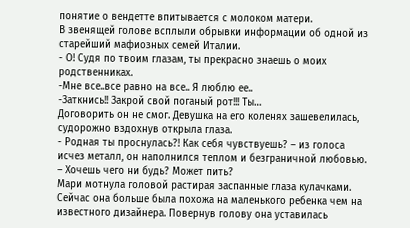понятие о вендетте впитывается с молоком матери.
В звенящей голове всплыли обрывки информации об одной из старейший мафиозных семей Италии.
- О! Судя по твоим глазам, ты прекрасно знаешь о моих родственниках.
-Мне все..все равно на все.. Я люблю ее..
-Заткнись!! Закрой свой поганый рот!!! Ты…
Договорить он не смог. Девушка на его коленях зашевелилась, судорожно вздохнув открыла глаза.
- Родная ты проснулась?! Как себя чувствуешь? – из голоса исчез металл, он наполнился теплом и безграничной любовью. – Хочешь чего ни будь? Может пить?
Мари мотнула головой растирая заспанные глаза кулачками. Сейчас она больше была похожа на маленького ребенка чем на известного дизайнера. Повернув голову она уставилась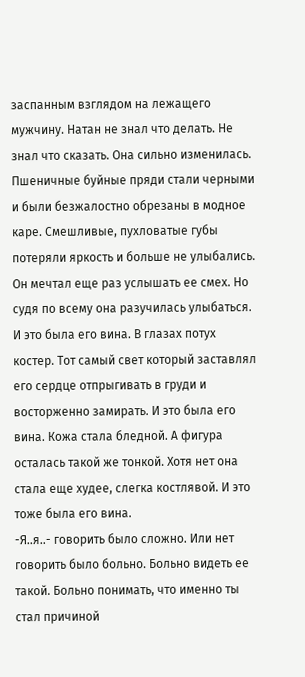заспанным взглядом на лежащего мужчину. Натан не знал что делать. Не знал что сказать. Она сильно изменилась. Пшеничные буйные пряди стали черными и были безжалостно обрезаны в модное каре. Смешливые, пухловатые губы потеряли яркость и больше не улыбались. Он мечтал еще раз услышать ее смех. Но судя по всему она разучилась улыбаться. И это была его вина. В глазах потух костер. Тот самый свет который заставлял его сердце отпрыгивать в груди и восторженно замирать. И это была его вина. Кожа стала бледной. А фигура осталась такой же тонкой. Хотя нет она стала еще худее, слегка костлявой. И это тоже была его вина.
-Я..я..- говорить было сложно. Или нет говорить было больно. Больно видеть ее такой. Больно понимать, что именно ты стал причиной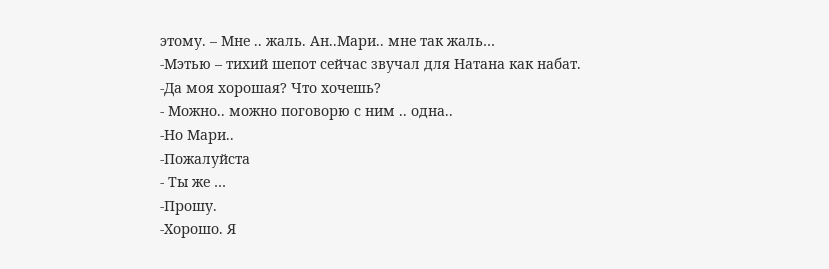этому. – Мне .. жаль. Ан..Мари.. мне так жаль…
-Мэтью – тихий шепот сейчас звучал для Натана как набат.
-Да моя хорошая? Что хочешь?
- Можно.. можно поговорю с ним .. одна..
-Но Мари..
-Пожалуйста
- Ты же …
-Прошу.
-Хорошо. Я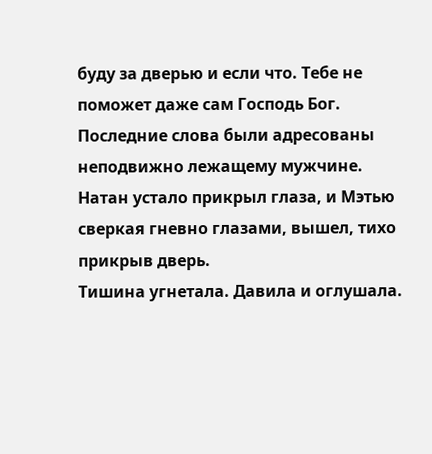буду за дверью и если что. Тебе не поможет даже сам Господь Бог.
Последние слова были адресованы неподвижно лежащему мужчине. Натан устало прикрыл глаза, и Мэтью сверкая гневно глазами, вышел, тихо прикрыв дверь.
Тишина угнетала. Давила и оглушала.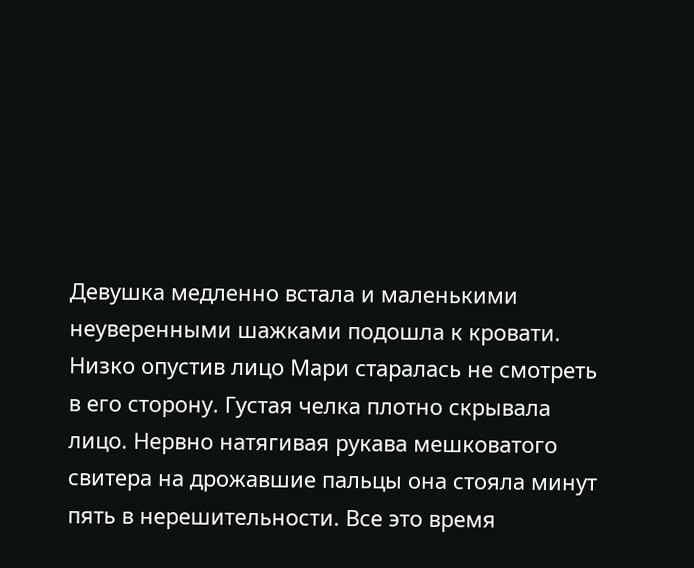Девушка медленно встала и маленькими неуверенными шажками подошла к кровати. Низко опустив лицо Мари старалась не смотреть в его сторону. Густая челка плотно скрывала лицо. Нервно натягивая рукава мешковатого свитера на дрожавшие пальцы она стояла минут пять в нерешительности. Все это время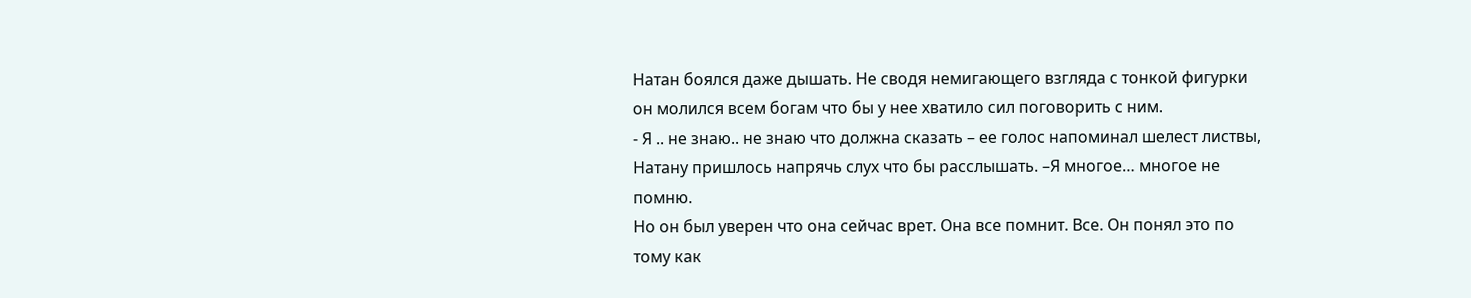Натан боялся даже дышать. Не сводя немигающего взгляда с тонкой фигурки он молился всем богам что бы у нее хватило сил поговорить с ним.
- Я .. не знаю.. не знаю что должна сказать – ее голос напоминал шелест листвы, Натану пришлось напрячь слух что бы расслышать. –Я многое… многое не помню.
Но он был уверен что она сейчас врет. Она все помнит. Все. Он понял это по тому как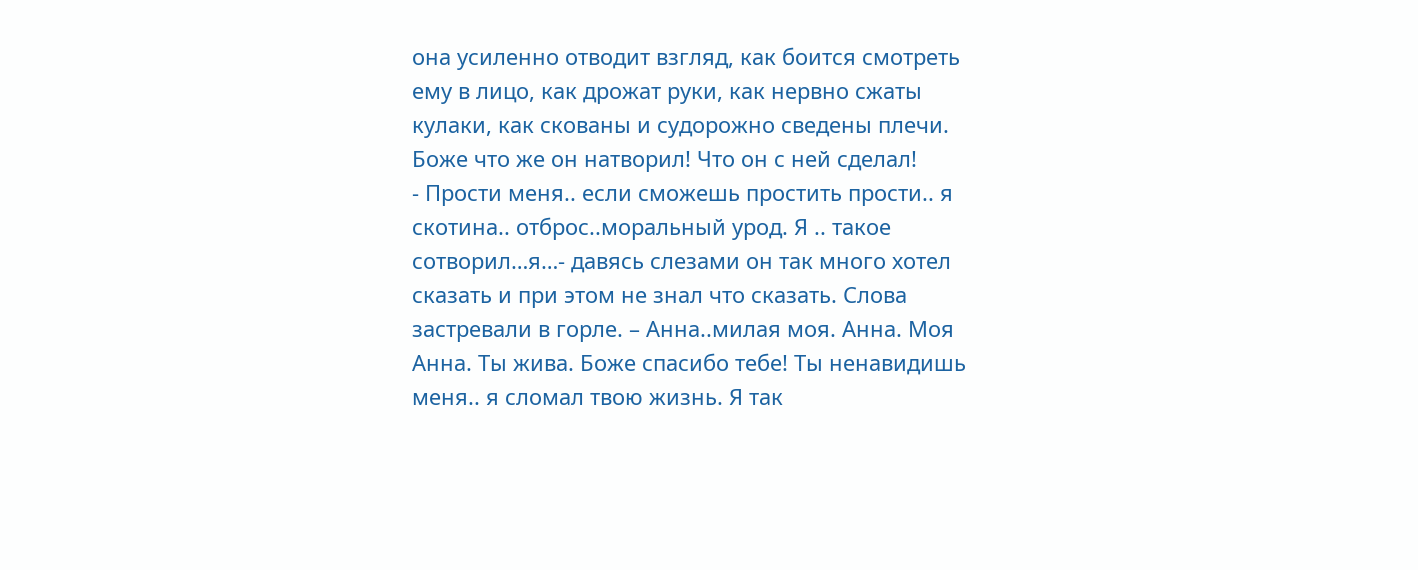она усиленно отводит взгляд, как боится смотреть ему в лицо, как дрожат руки, как нервно сжаты кулаки, как скованы и судорожно сведены плечи. Боже что же он натворил! Что он с ней сделал!
- Прости меня.. если сможешь простить прости.. я скотина.. отброс..моральный урод. Я .. такое сотворил…я…- давясь слезами он так много хотел сказать и при этом не знал что сказать. Слова застревали в горле. – Анна..милая моя. Анна. Моя Анна. Ты жива. Боже спасибо тебе! Ты ненавидишь меня.. я сломал твою жизнь. Я так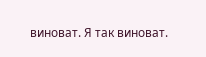виноват. Я так виноват.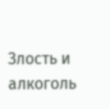Злость и алкоголь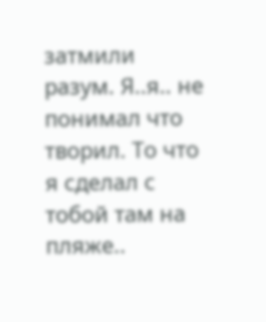затмили разум. Я..я.. не понимал что творил. То что я сделал с тобой там на пляже..